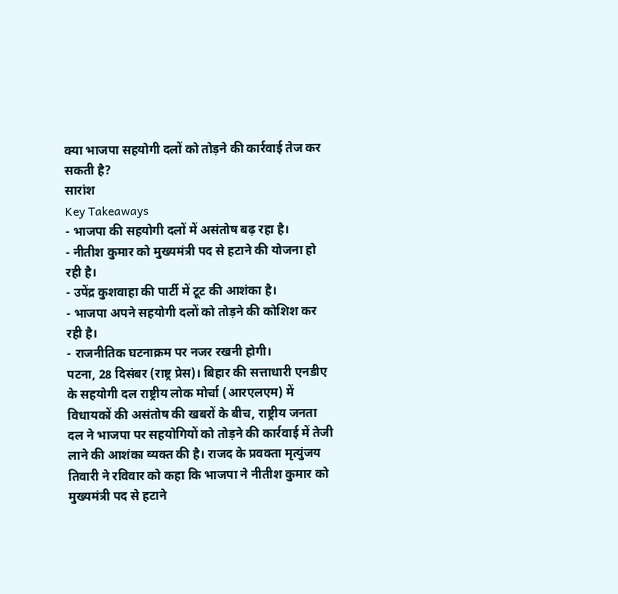क्या भाजपा सहयोगी दलों को तोड़ने की कार्रवाई तेज कर सकती है?
सारांश
Key Takeaways
- भाजपा की सहयोगी दलों में असंतोष बढ़ रहा है।
- नीतीश कुमार को मुख्यमंत्री पद से हटाने की योजना हो रही है।
- उपेंद्र कुशवाहा की पार्टी में टूट की आशंका है।
- भाजपा अपने सहयोगी दलों को तोड़ने की कोशिश कर रही है।
- राजनीतिक घटनाक्रम पर नजर रखनी होगी।
पटना, 28 दिसंबर (राष्ट्र प्रेस)। बिहार की सत्ताधारी एनडीए के सहयोगी दल राष्ट्रीय लोक मोर्चा (आरएलएम) में विधायकों की असंतोष की खबरों के बीच, राष्ट्रीय जनता दल ने भाजपा पर सहयोगियों को तोड़ने की कार्रवाई में तेजी लाने की आशंका व्यक्त की है। राजद के प्रवक्ता मृत्युंजय तिवारी ने रविवार को कहा कि भाजपा ने नीतीश कुमार को मुख्यमंत्री पद से हटाने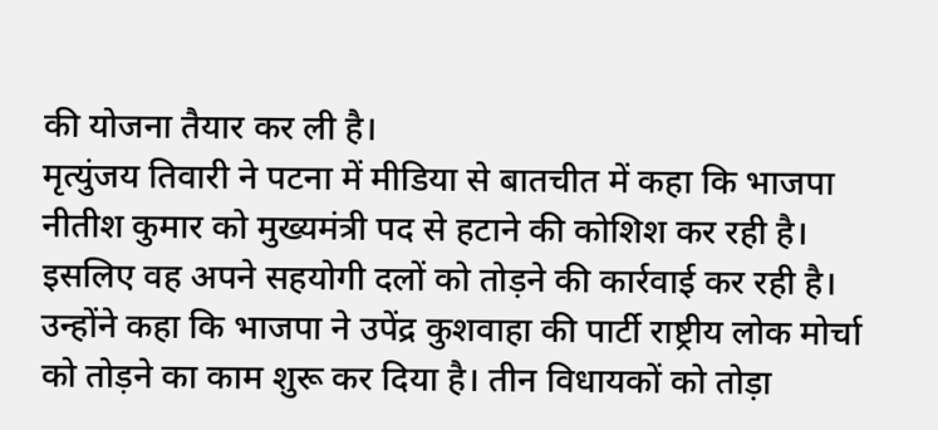की योजना तैयार कर ली है।
मृत्युंजय तिवारी ने पटना में मीडिया से बातचीत में कहा कि भाजपा नीतीश कुमार को मुख्यमंत्री पद से हटाने की कोशिश कर रही है। इसलिए वह अपने सहयोगी दलों को तोड़ने की कार्रवाई कर रही है। उन्होंने कहा कि भाजपा ने उपेंद्र कुशवाहा की पार्टी राष्ट्रीय लोक मोर्चा को तोड़ने का काम शुरू कर दिया है। तीन विधायकों को तोड़ा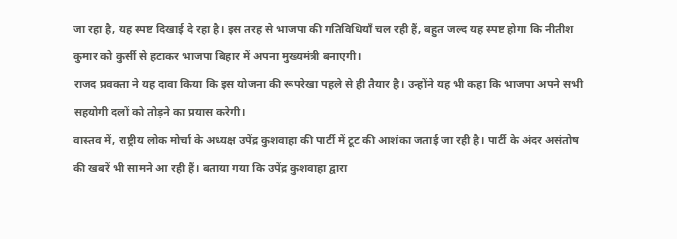जा रहा है, यह स्पष्ट दिखाई दे रहा है। इस तरह से भाजपा की गतिविधियाँ चल रही हैं, बहुत जल्द यह स्पष्ट होगा कि नीतीश कुमार को कुर्सी से हटाकर भाजपा बिहार में अपना मुख्यमंत्री बनाएगी।
राजद प्रवक्ता ने यह दावा किया कि इस योजना की रूपरेखा पहले से ही तैयार है। उन्होंने यह भी कहा कि भाजपा अपने सभी सहयोगी दलों को तोड़ने का प्रयास करेगी।
वास्तव में, राष्ट्रीय लोक मोर्चा के अध्यक्ष उपेंद्र कुशवाहा की पार्टी में टूट की आशंका जताई जा रही है। पार्टी के अंदर असंतोष की खबरें भी सामने आ रही हैं। बताया गया कि उपेंद्र कुशवाहा द्वारा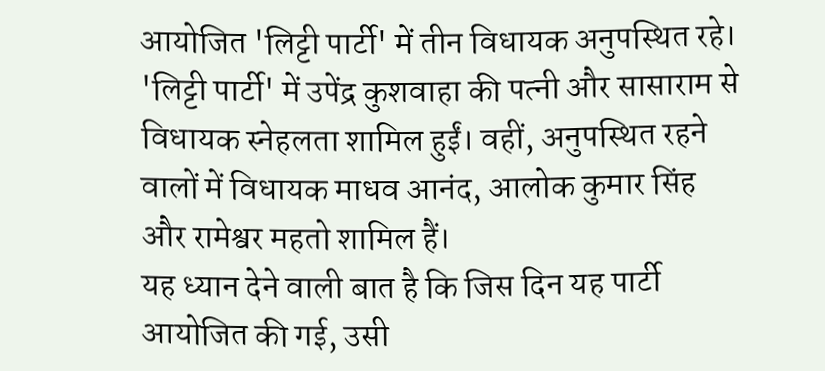आयोजित 'लिट्टी पार्टी' में तीन विधायक अनुपस्थित रहे। 'लिट्टी पार्टी' में उपेंद्र कुशवाहा की पत्नी और सासाराम से विधायक स्नेहलता शामिल हुईं। वहीं, अनुपस्थित रहने वालों में विधायक माधव आनंद, आलोक कुमार सिंह और रामेश्वर महतो शामिल हैं।
यह ध्यान देने वाली बात है कि जिस दिन यह पार्टी आयोजित की गई, उसी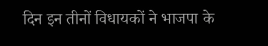दिन इन तीनों विधायकों ने भाजपा के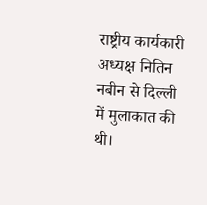राष्ट्रीय कार्यकारी अध्यक्ष नितिन नबीन से दिल्ली में मुलाकात की थी।